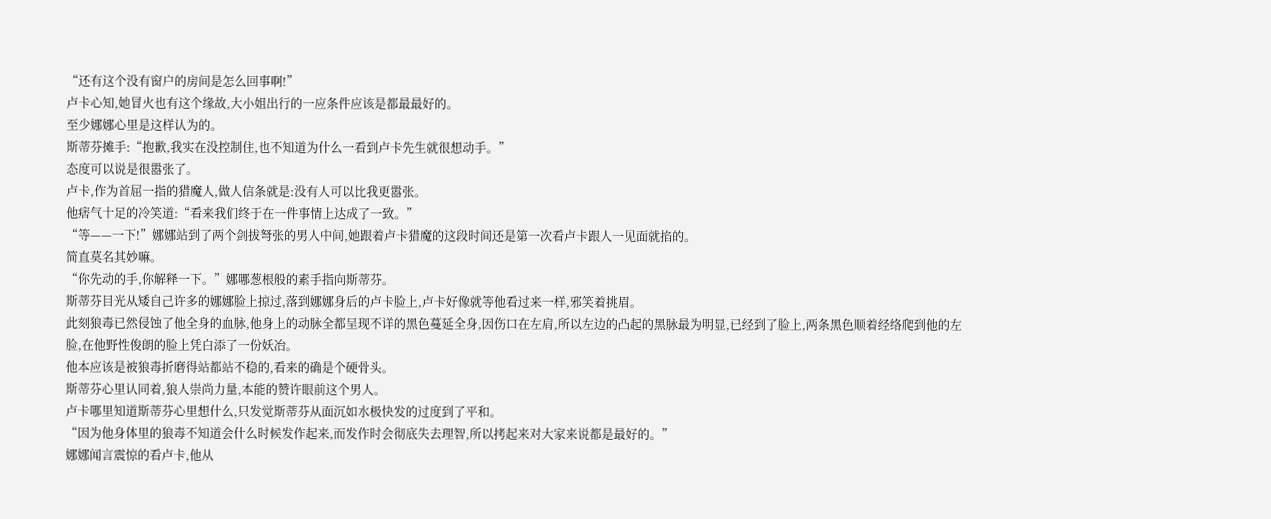“还有这个没有窗户的房间是怎么回事啊!”
卢卡心知,她冒火也有这个缘故,大小姐出行的一应条件应该是都最最好的。
至少娜娜心里是这样认为的。
斯蒂芬摊手:“抱歉,我实在没控制住,也不知道为什么一看到卢卡先生就很想动手。”
态度可以说是很嚣张了。
卢卡,作为首屈一指的猎魔人,做人信条就是:没有人可以比我更嚣张。
他痞气十足的冷笑道:“看来我们终于在一件事情上达成了一致。”
“等——一下!”娜娜站到了两个剑拔弩张的男人中间,她跟着卢卡猎魔的这段时间还是第一次看卢卡跟人一见面就掐的。
简直莫名其妙嘛。
“你先动的手,你解释一下。”娜哪葱根般的素手指向斯蒂芬。
斯蒂芬目光从矮自己许多的娜娜脸上掠过,落到娜娜身后的卢卡脸上,卢卡好像就等他看过来一样,邪笑着挑眉。
此刻狼毒已然侵蚀了他全身的血脉,他身上的动脉全都呈现不详的黑色蔓延全身,因伤口在左肩,所以左边的凸起的黑脉最为明显,已经到了脸上,两条黑色顺着经络爬到他的左脸,在他野性俊朗的脸上凭白添了一份妖冶。
他本应该是被狼毒折磨得站都站不稳的,看来的确是个硬骨头。
斯蒂芬心里认同着,狼人崇尚力量,本能的赞许眼前这个男人。
卢卡哪里知道斯蒂芬心里想什么,只发觉斯蒂芬从面沉如水极快发的过度到了平和。
“因为他身体里的狼毒不知道会什么时候发作起来,而发作时会彻底失去理智,所以拷起来对大家来说都是最好的。”
娜娜闻言震惊的看卢卡,他从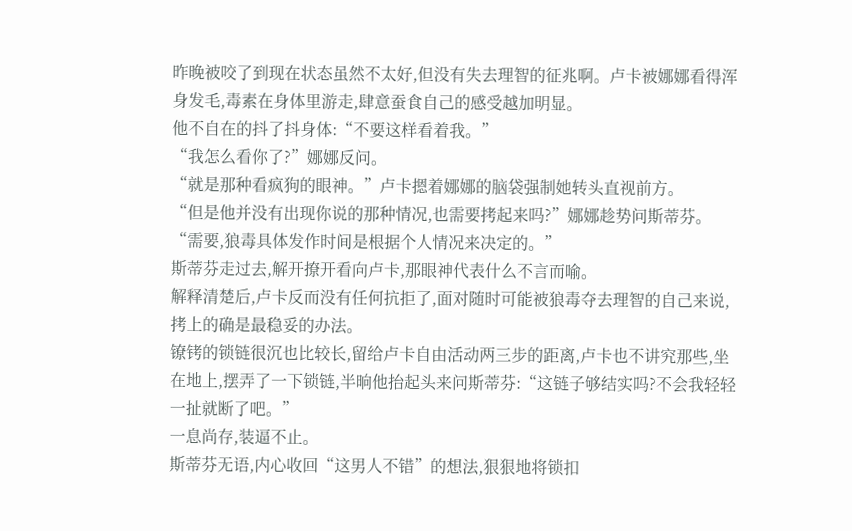昨晚被咬了到现在状态虽然不太好,但没有失去理智的征兆啊。卢卡被娜娜看得浑身发毛,毒素在身体里游走,肆意蚕食自己的感受越加明显。
他不自在的抖了抖身体:“不要这样看着我。”
“我怎么看你了?”娜娜反问。
“就是那种看疯狗的眼神。”卢卡摁着娜娜的脑袋强制她转头直视前方。
“但是他并没有出现你说的那种情况,也需要拷起来吗?”娜娜趁势问斯蒂芬。
“需要,狼毒具体发作时间是根据个人情况来决定的。”
斯蒂芬走过去,解开撩开看向卢卡,那眼神代表什么不言而喻。
解释清楚后,卢卡反而没有任何抗拒了,面对随时可能被狼毒夺去理智的自己来说,拷上的确是最稳妥的办法。
镣铐的锁链很沉也比较长,留给卢卡自由活动两三步的距离,卢卡也不讲究那些,坐在地上,摆弄了一下锁链,半晌他抬起头来问斯蒂芬:“这链子够结实吗?不会我轻轻一扯就断了吧。”
一息尚存,装逼不止。
斯蒂芬无语,内心收回“这男人不错”的想法,狠狠地将锁扣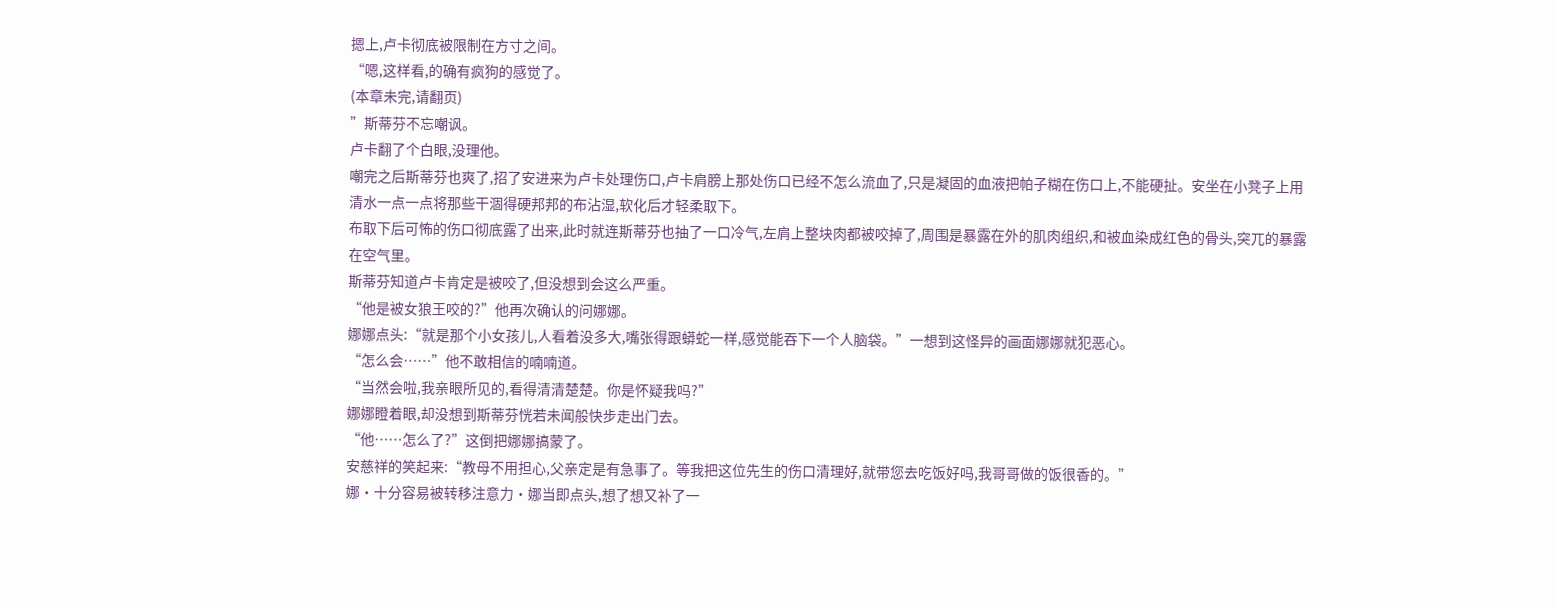摁上,卢卡彻底被限制在方寸之间。
“嗯,这样看,的确有疯狗的感觉了。
(本章未完,请翻页)
”斯蒂芬不忘嘲讽。
卢卡翻了个白眼,没理他。
嘲完之后斯蒂芬也爽了,招了安进来为卢卡处理伤口,卢卡肩膀上那处伤口已经不怎么流血了,只是凝固的血液把帕子糊在伤口上,不能硬扯。安坐在小凳子上用清水一点一点将那些干涸得硬邦邦的布沾湿,软化后才轻柔取下。
布取下后可怖的伤口彻底露了出来,此时就连斯蒂芬也抽了一口冷气,左肩上整块肉都被咬掉了,周围是暴露在外的肌肉组织,和被血染成红色的骨头,突兀的暴露在空气里。
斯蒂芬知道卢卡肯定是被咬了,但没想到会这么严重。
“他是被女狼王咬的?”他再次确认的问娜娜。
娜娜点头:“就是那个小女孩儿,人看着没多大,嘴张得跟蟒蛇一样,感觉能吞下一个人脑袋。”一想到这怪异的画面娜娜就犯恶心。
“怎么会……”他不敢相信的喃喃道。
“当然会啦,我亲眼所见的,看得清清楚楚。你是怀疑我吗?”
娜娜瞪着眼,却没想到斯蒂芬恍若未闻般快步走出门去。
“他……怎么了?”这倒把娜娜搞蒙了。
安慈祥的笑起来:“教母不用担心,父亲定是有急事了。等我把这位先生的伤口清理好,就带您去吃饭好吗,我哥哥做的饭很香的。”
娜·十分容易被转移注意力·娜当即点头,想了想又补了一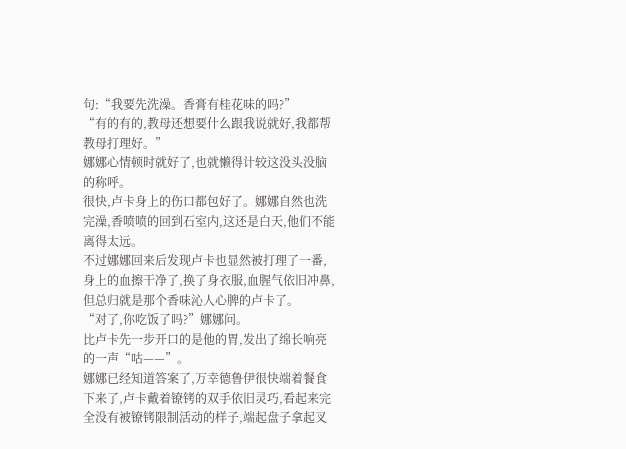句:“我要先洗澡。香膏有桂花味的吗?”
“有的有的,教母还想要什么跟我说就好,我都帮教母打理好。”
娜娜心情顿时就好了,也就懒得计较这没头没脑的称呼。
很快,卢卡身上的伤口都包好了。娜娜自然也洗完澡,香喷喷的回到石室内,这还是白天,他们不能离得太远。
不过娜娜回来后发现卢卡也显然被打理了一番,身上的血擦干净了,换了身衣服,血腥气依旧冲鼻,但总归就是那个香味沁人心脾的卢卡了。
“对了,你吃饭了吗?”娜娜问。
比卢卡先一步开口的是他的胃,发出了绵长响亮的一声“咕——”。
娜娜已经知道答案了,万幸德鲁伊很快端着餐食下来了,卢卡戴着镣铐的双手依旧灵巧,看起来完全没有被镣铐限制活动的样子,端起盘子拿起叉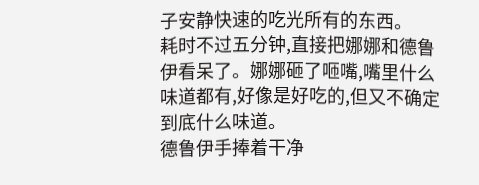子安静快速的吃光所有的东西。
耗时不过五分钟,直接把娜娜和德鲁伊看呆了。娜娜砸了咂嘴,嘴里什么味道都有,好像是好吃的,但又不确定到底什么味道。
德鲁伊手捧着干净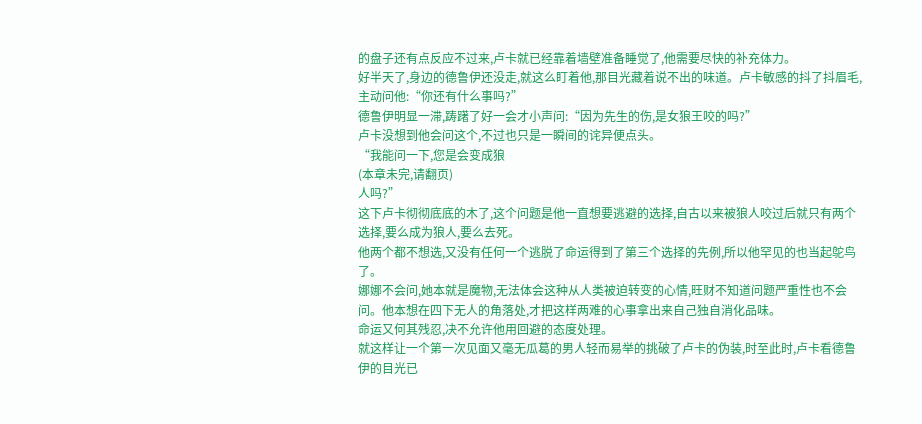的盘子还有点反应不过来,卢卡就已经靠着墙壁准备睡觉了,他需要尽快的补充体力。
好半天了,身边的德鲁伊还没走,就这么盯着他,那目光藏着说不出的味道。卢卡敏感的抖了抖眉毛,主动问他:“你还有什么事吗?”
德鲁伊明显一滞,踌躇了好一会才小声问:“因为先生的伤,是女狼王咬的吗?”
卢卡没想到他会问这个,不过也只是一瞬间的诧异便点头。
“我能问一下,您是会变成狼
(本章未完,请翻页)
人吗?”
这下卢卡彻彻底底的木了,这个问题是他一直想要逃避的选择,自古以来被狼人咬过后就只有两个选择,要么成为狼人,要么去死。
他两个都不想选,又没有任何一个逃脱了命运得到了第三个选择的先例,所以他罕见的也当起鸵鸟了。
娜娜不会问,她本就是魔物,无法体会这种从人类被迫转变的心情,旺财不知道问题严重性也不会问。他本想在四下无人的角落处,才把这样两难的心事拿出来自己独自消化品味。
命运又何其残忍,决不允许他用回避的态度处理。
就这样让一个第一次见面又毫无瓜葛的男人轻而易举的挑破了卢卡的伪装,时至此时,卢卡看德鲁伊的目光已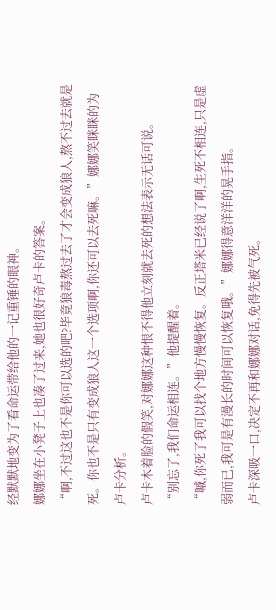经默默地变为了看命运带给他的一记重锤的眼神。
娜娜坐在小凳子上也凑了过来,她也很好奇卢卡的答案。
“啊,不过这也不是你可以选的吧?毕竟狼毒熬过去了才会变成狼人,熬不过去就是死。你也不是只有变成狼人这一个选项啊,你还可以去死嘛。”娜娜笑眯眯的为卢卡分析。
卢卡木着脸的假笑,对娜娜这种恨不得他立刻就去死的想法表示无话可说。
“别忘了,我们命运相连。”他提醒着。
“嘁,你死了我可以找个地方慢慢恢复。反正塔米已经说了啊,生死不相连,只是虚弱而已,我可是有漫长的时间可以恢复哦。”娜娜得意洋洋的晃手指。
卢卡深吸一口,决定不再和娜娜对话,免得先被气死。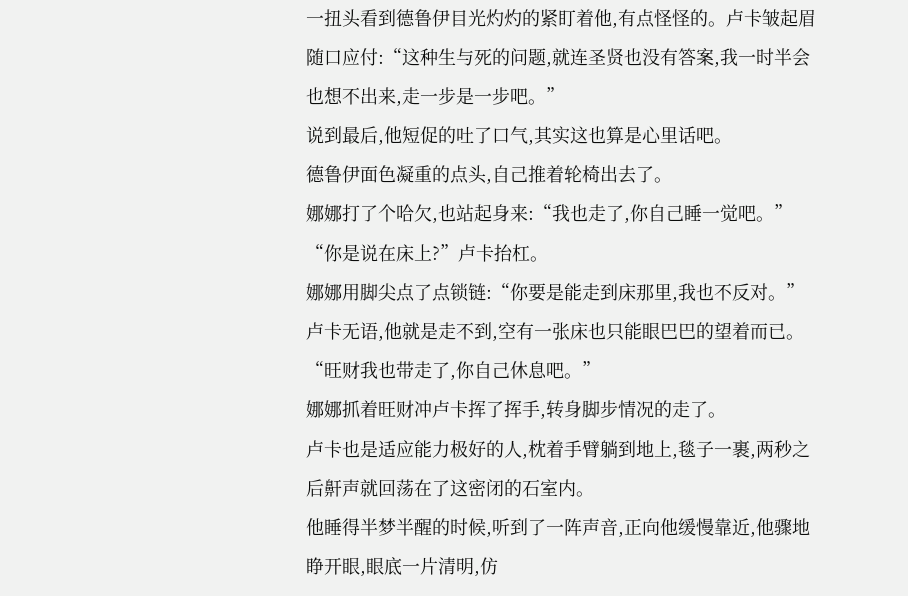一扭头看到德鲁伊目光灼灼的紧盯着他,有点怪怪的。卢卡皱起眉随口应付:“这种生与死的问题,就连圣贤也没有答案,我一时半会也想不出来,走一步是一步吧。”
说到最后,他短促的吐了口气,其实这也算是心里话吧。
德鲁伊面色凝重的点头,自己推着轮椅出去了。
娜娜打了个哈欠,也站起身来:“我也走了,你自己睡一觉吧。”
“你是说在床上?”卢卡抬杠。
娜娜用脚尖点了点锁链:“你要是能走到床那里,我也不反对。”
卢卡无语,他就是走不到,空有一张床也只能眼巴巴的望着而已。
“旺财我也带走了,你自己休息吧。”
娜娜抓着旺财冲卢卡挥了挥手,转身脚步情况的走了。
卢卡也是适应能力极好的人,枕着手臂躺到地上,毯子一裹,两秒之后鼾声就回荡在了这密闭的石室内。
他睡得半梦半醒的时候,听到了一阵声音,正向他缓慢靠近,他骤地睁开眼,眼底一片清明,仿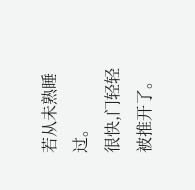若从未熟睡过。
很快,门轻轻被推开了。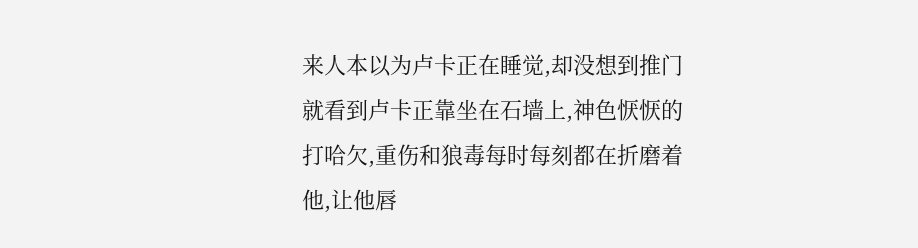来人本以为卢卡正在睡觉,却没想到推门就看到卢卡正靠坐在石墙上,神色恹恹的打哈欠,重伤和狼毒每时每刻都在折磨着他,让他唇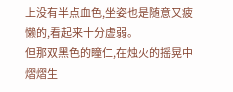上没有半点血色,坐姿也是随意又疲懒的,看起来十分虚弱。
但那双黑色的瞳仁,在烛火的摇晃中熠熠生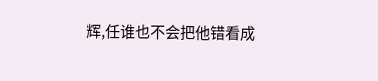辉,任谁也不会把他错看成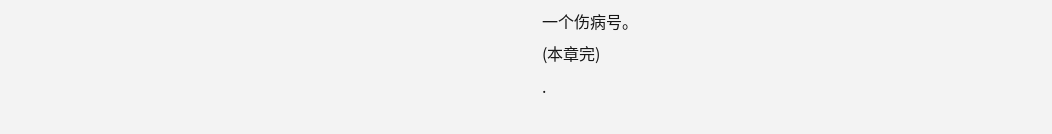一个伤病号。
(本章完)
.